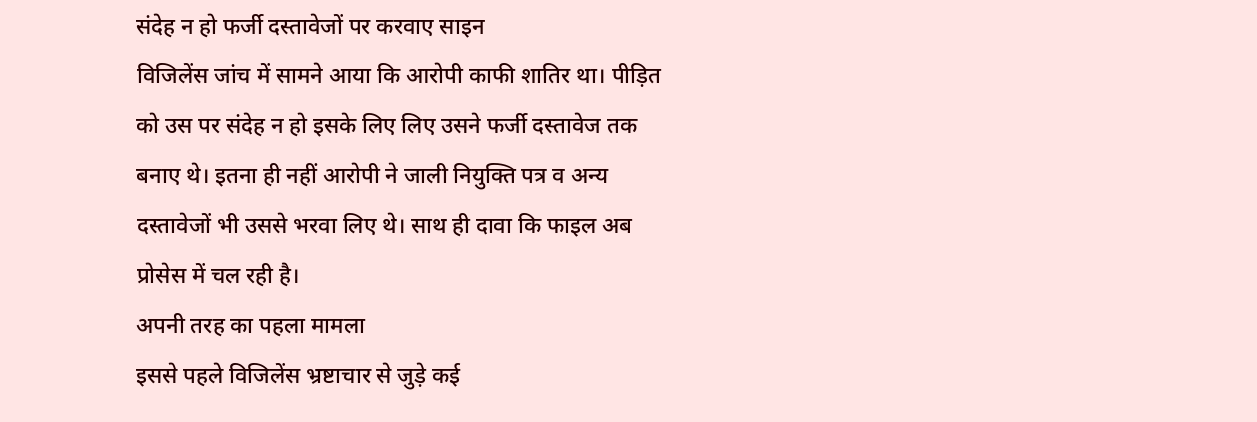संदेह न हो फर्जी दस्तावेजों पर करवाए साइन
विजिलेंस जांच में सामने आया कि आरोपी काफी शातिर था। पीड़ित को उस पर संदेह न हो इसके लिए लिए उसने फर्जी दस्तावेज तक बनाए थे। इतना ही नहीं आरोपी ने जाली नियुक्ति पत्र व अन्य दस्तावेजों भी उससे भरवा लिए थे। साथ ही दावा कि फाइल अब प्रोसेस में चल रही है।
अपनी तरह का पहला मामला
इससे पहले विजिलेंस भ्रष्टाचार से जुड़े कई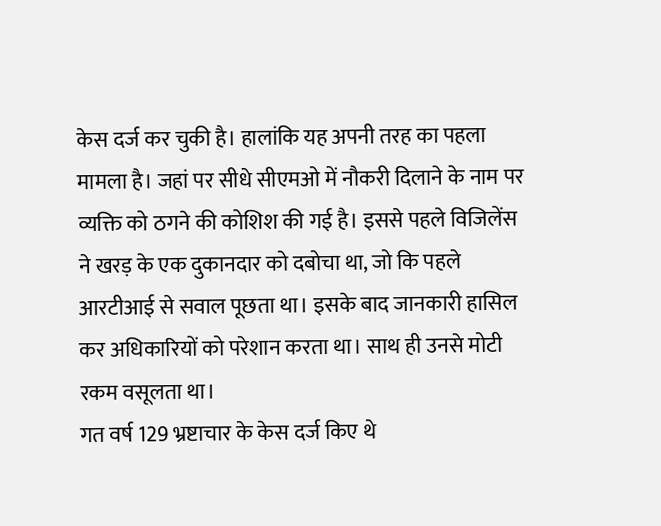केस दर्ज कर चुकी है। हालांकि यह अपनी तरह का पहला मामला है। जहां पर सीधे सीएमओ में नौकरी दिलाने के नाम पर व्यक्ति को ठगने की कोशिश की गई है। इससे पहले विजिलेंस ने खरड़ के एक दुकानदार को दबोचा था, जो कि पहले आरटीआई से सवाल पूछता था। इसके बाद जानकारी हासिल कर अधिकारियों को परेशान करता था। साथ ही उनसे मोटी रकम वसूलता था।
गत वर्ष 129 भ्रष्टाचार के केस दर्ज किए थे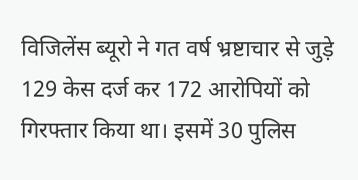विजिलेंस ब्यूरो ने गत वर्ष भ्रष्टाचार से जुड़े 129 केस दर्ज कर 172 आरोपियों को गिरफ्तार किया था। इसमें 30 पुलिस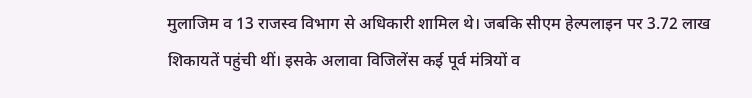मुलाजिम व 13 राजस्व विभाग से अधिकारी शामिल थे। जबकि सीएम हेल्पलाइन पर 3.72 लाख शिकायतें पहुंची थीं। इसके अलावा विजिलेंस कई पूर्व मंत्रियों व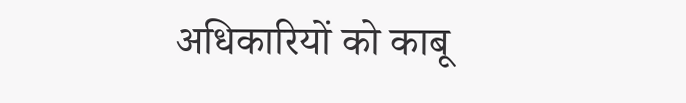अधिकारियों को काबू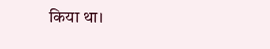किया था।